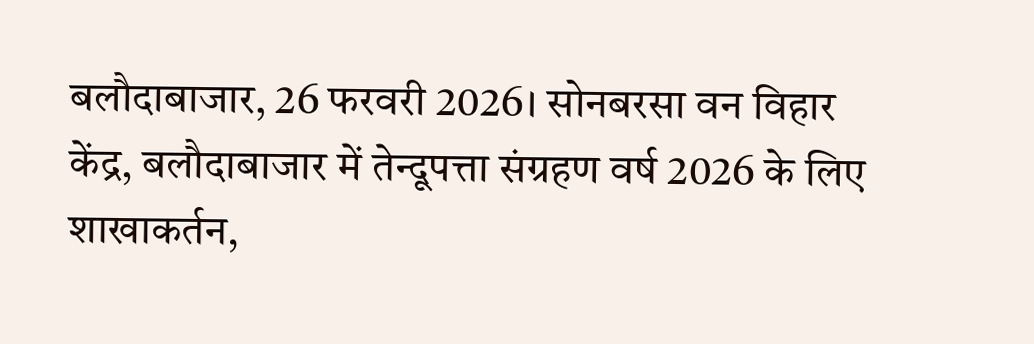बलौदाबाजार, 26 फरवरी 2026। सोनबरसा वन विहार केंद्र, बलौदाबाजार में तेन्दूपत्ता संग्रहण वर्ष 2026 के लिए शाखाकर्तन,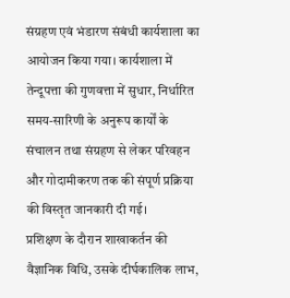संग्रहण एवं भंडारण संबंधी कार्यशाला का आयोजन किया गया। कार्यशाला में तेन्दूपत्ता की गुणवत्ता में सुधार, निर्धारित समय-सारिणी के अनुरूप कार्यों के संचालन तथा संग्रहण से लेकर परिवहन और गोदामीकरण तक की संपूर्ण प्रक्रिया की विस्तृत जानकारी दी गई।
प्रशिक्षण के दौरान शाखाकर्तन की वैज्ञानिक विधि, उसके दीर्घकालिक लाभ,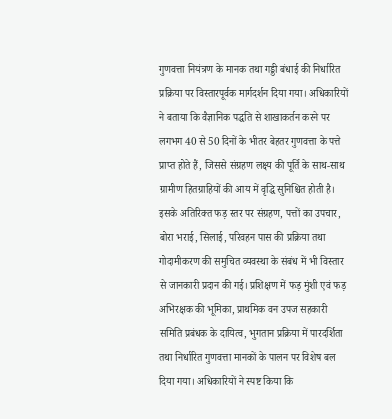गुणवत्ता नियंत्रण के मानक तथा गड्डी बंधाई की निर्धारित प्रक्रिया पर विस्तारपूर्वक मार्गदर्शन दिया गया। अधिकारियों ने बताया कि वैज्ञानिक पद्धति से शाखाकर्तन करने पर लगभग 40 से 50 दिनों के भीतर बेहतर गुणवत्ता के पत्ते प्राप्त होते हैं, जिससे संग्रहण लक्ष्य की पूर्ति के साथ-साथ ग्रामीण हितग्राहियों की आय में वृद्धि सुनिश्चित होती है।
इसके अतिरिक्त फड़ स्तर पर संग्रहण, पत्तों का उपचार, बोरा भराई, सिलाई, परिवहन पास की प्रक्रिया तथा गोदामीकरण की समुचित व्यवस्था के संबंध में भी विस्तार से जानकारी प्रदान की गई। प्रशिक्षण में फड़ मुंशी एवं फड़ अभिरक्षक की भूमिका, प्राथमिक वन उपज सहकारी समिति प्रबंधक के दायित्व, भुगतान प्रक्रिया में पारदर्शिता तथा निर्धारित गुणवत्ता मानकों के पालन पर विशेष बल दिया गया। अधिकारियों ने स्पष्ट किया कि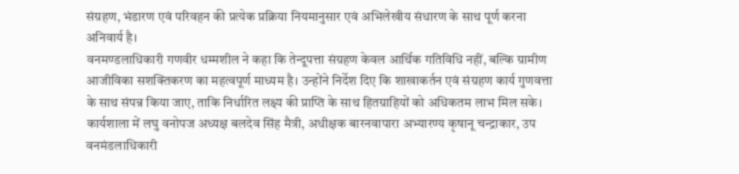संग्रहण, भंडारण एवं परिवहन की प्रत्येक प्रक्रिया नियमानुसार एवं अभिलेखीय संधारण के साथ पूर्ण करना अनिवार्य है।
वनमण्डलाधिकारी गणवीर धम्मशील ने कहा कि तेन्दूपत्ता संग्रहण केवल आर्थिक गतिविधि नहीं, बल्कि ग्रामीण आजीविका सशक्तिकरण का महत्वपूर्ण माध्यम है। उन्होंने निर्देश दिए कि शाखाकर्तन एवं संग्रहण कार्य गुणवत्ता के साथ संपन्न किया जाए, ताकि निर्धारित लक्ष्य की प्राप्ति के साथ हितग्राहियों को अधिकतम लाभ मिल सके।
कार्यशाला में लघु वनोपज अध्यक्ष बलदेव सिंह मैत्री, अधीक्षक बारनवापारा अभ्यारण्य कृषानू चन्द्राकार, उप वनमंडलाधिकारी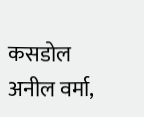कसडोल अनील वर्मा,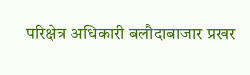परिक्षेत्र अधिकारी बलौदाबाजार प्रखर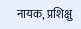नायक, प्रशिक्षु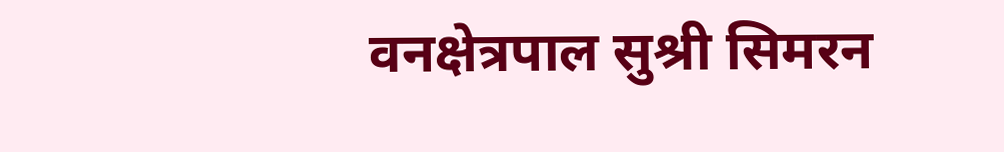वनक्षेत्रपाल सुश्री सिमरन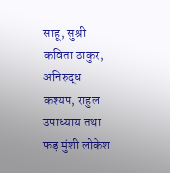साहू, सुश्री कविता ठाकुर, अनिरुद्ध कश्यप, राहुल उपाध्याय तथा फड़ मुंशी लोकेश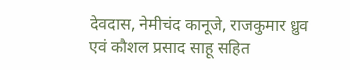देवदास, नेमीचंद कानूजे, राजकुमार ध्रुव एवं कौशल प्रसाद साहू सहित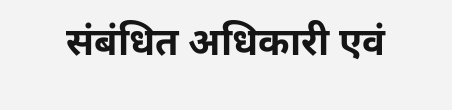संबंधित अधिकारी एवं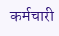कर्मचारी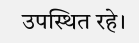उपस्थित रहे।